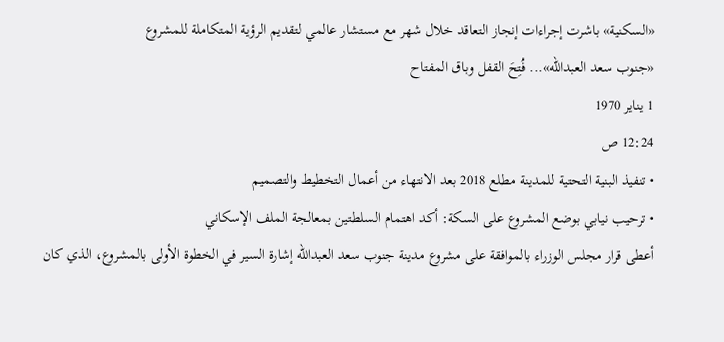«السكنية» باشرت إجراءات إنجاز التعاقد خلال شهر مع مستشار عالمي لتقديم الرؤية المتكاملة للمشروع
«جنوب سعد العبدالله»... فُتِحَ القفل وباق المفتاح
1 يناير 1970
12:24 ص
• تنفيذ البنية التحتية للمدينة مطلع 2018 بعد الانتهاء من أعمال التخطيط والتصميم
• ترحيب نيابي بوضع المشروع على السكة: أكد اهتمام السلطتين بمعالجة الملف الإسكاني
أعطى قرار مجلس الوزراء بالموافقة على مشروع مدينة جنوب سعد العبدالله إشارة السير في الخطوة الأولى بالمشروع، الذي كان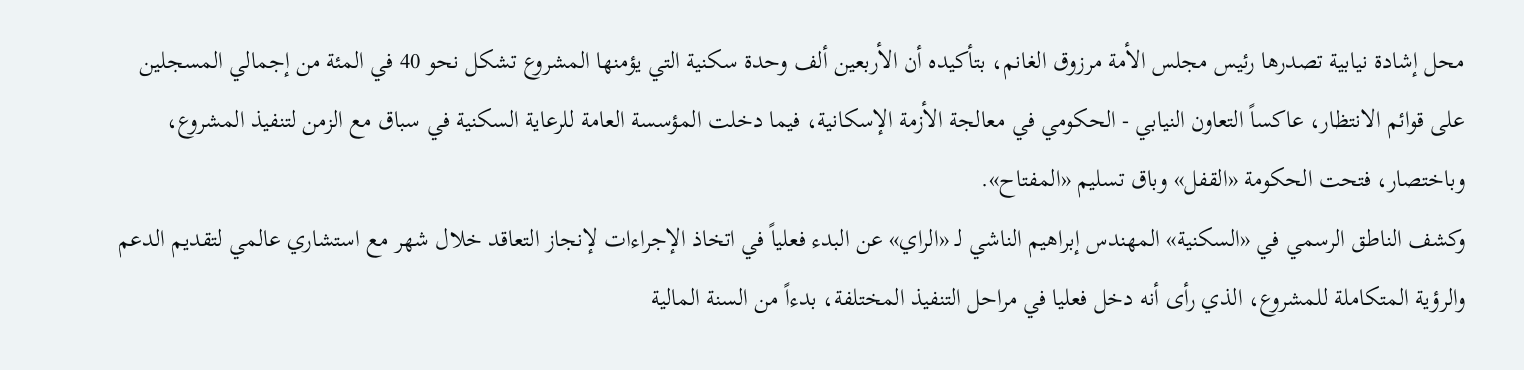محل إشادة نيابية تصدرها رئيس مجلس الأمة مرزوق الغانم، بتأكيده أن الأربعين ألف وحدة سكنية التي يؤمنها المشروع تشكل نحو 40 في المئة من إجمالي المسجلين على قوائم الانتظار، عاكساً التعاون النيابي - الحكومي في معالجة الأزمة الإسكانية، فيما دخلت المؤسسة العامة للرعاية السكنية في سباق مع الزمن لتنفيذ المشروع، وباختصار، فتحت الحكومة «القفل» وباق تسليم «المفتاح».
وكشف الناطق الرسمي في «السكنية» المهندس إبراهيم الناشي لـ «الراي» عن البدء فعلياً في اتخاذ الإجراءات لإنجاز التعاقد خلال شهر مع استشاري عالمي لتقديم الدعم والرؤية المتكاملة للمشروع، الذي رأى أنه دخل فعليا في مراحل التنفيذ المختلفة، بدءاً من السنة المالية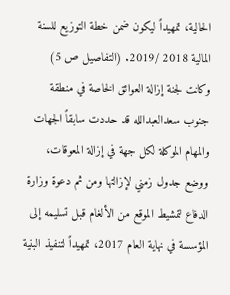الحالية، تمهيداً ليكون ضمن خطة التوزيع للسنة المالية 2018 /2019. (التفاصيل ص 5)
وكانت لجنة إزالة العوائق الخاصة في منطقة جنوب سعدالعبدالله قد حددت سابقاً الجهات والمهام الموكلة لكل جهة في إزالة المعوقات، ووضع جدول زمني لإزالتها ومن ثم دعوة وزارة الدفاع لتمشيط الموقع من الألغام قبل تسليمه إلى المؤسسة في نهاية العام 2017، تمهيداً لتنفيذ البنية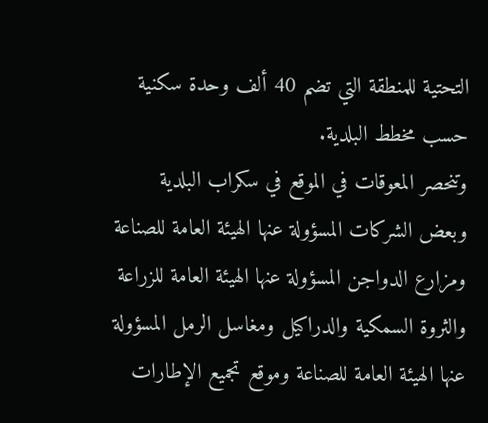التحتية للمنطقة التي تضم 40 ألف وحدة سكنية حسب مخطط البلدية.
وتنحصر المعوقات في الموقع في سكراب البلدية وبعض الشركات المسؤولة عنها الهيئة العامة للصناعة ومزارع الدواجن المسؤولة عنها الهيئة العامة للزراعة والثروة السمكية والدراكيل ومغاسل الرمل المسؤولة عنها الهيئة العامة للصناعة وموقع تجميع الإطارات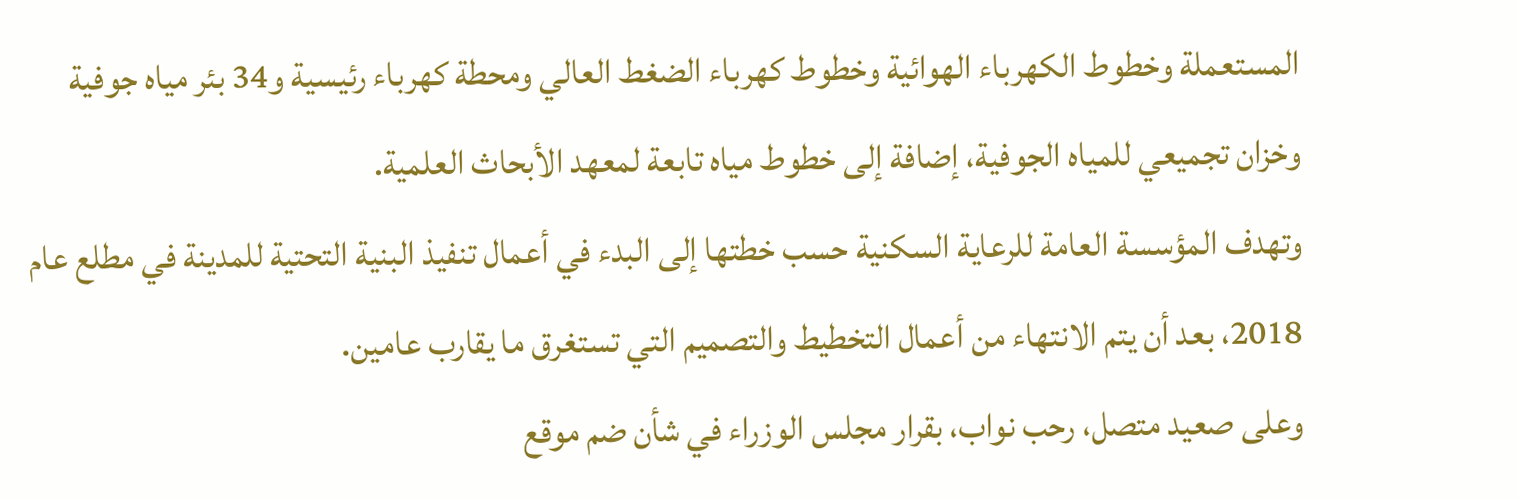المستعملة وخطوط الكهرباء الهوائية وخطوط كهرباء الضغط العالي ومحطة كهرباء رئيسية و34 بئر مياه جوفية وخزان تجميعي للمياه الجوفية، إضافة إلى خطوط مياه تابعة لمعهد الأبحاث العلمية.
وتهدف المؤسسة العامة للرعاية السكنية حسب خطتها إلى البدء في أعمال تنفيذ البنية التحتية للمدينة في مطلع عام 2018، بعد أن يتم الانتهاء من أعمال التخطيط والتصميم التي تستغرق ما يقارب عامين.
وعلى صعيد متصل، رحب نواب، بقرار مجلس الوزراء في شأن ضم موقع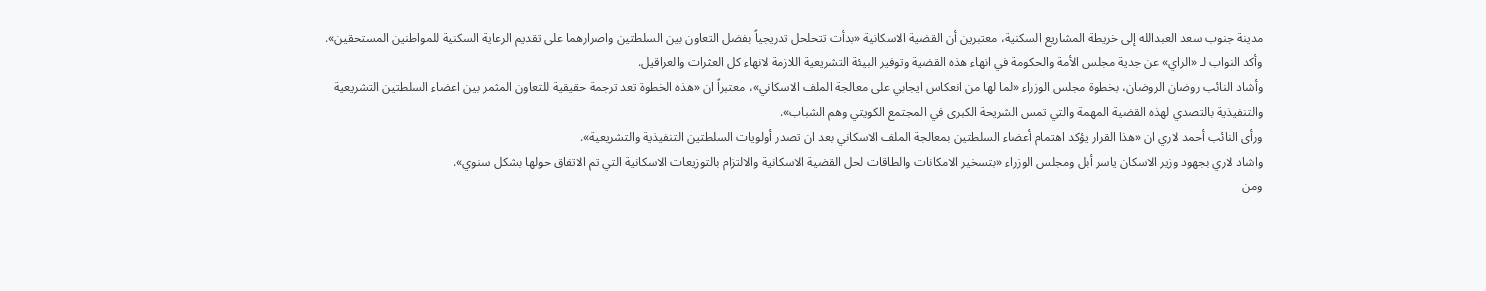مدينة جنوب سعد العبدالله إلى خريطة المشاريع السكنية، معتبرين أن القضية الاسكانية «بدأت تتحلحل تدريجياً بفضل التعاون بين السلطتين واصرارهما على تقديم الرعاية السكنية للمواطنين المستحقين».
وأكد النواب لـ «الراي» عن جدية مجلس الأمة والحكومة في انهاء هذه القضية وتوفير البيئة التشريعية اللازمة لانهاء كل العثرات والعراقيل.
وأشاد النائب روضان الروضان، بخطوة مجلس الوزراء «لما لها من انعكاس ايجابي على معالجة الملف الاسكاني»، معتبراً ان «هذه الخطوة تعد ترجمة حقيقية للتعاون المثمر بين اعضاء السلطتين التشريعية والتنفيذية بالتصدي لهذه القضية المهمة والتي تمس الشريحة الكبرى في المجتمع الكويتي وهم الشباب».
ورأى النائب أحمد لاري ان «هذا القرار يؤكد اهتمام أعضاء السلطتين بمعالجة الملف الاسكاني بعد ان تصدر أولويات السلطتين التنفيذية والتشريعية».
واشاد لاري بجهود وزير الاسكان ياسر أبل ومجلس الوزراء «بتسخير الامكانات والطاقات لحل القضية الاسكانية والالتزام بالتوزيعات الاسكانية التي تم الاتفاق حولها بشكل سنوي».
ومن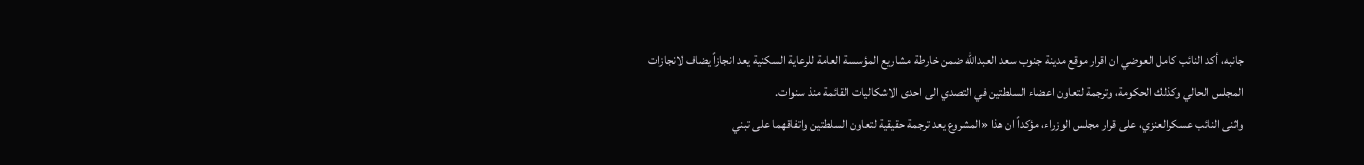جانبه، أكد النائب كامل العوضي ان اقرار موقع مدينة جنوب سعد العبدالله ضمن خارطة مشاريع المؤسسة العامة للرعاية السكنية يعد انجازاً يضاف لانجازات المجلس الحالي وكذلك الحكومة، وترجمة لتعاون اعضاء السلطتين في التصدي الى احدى الاشكاليات القائمة منذ سنوات.
واثنى النائب عسكرالعنزي، على قرار مجلس الوزراء، مؤكداً ان هذا «المشروع يعد ترجمة حقيقية لتعاون السلطتين واتفاقهما على تبني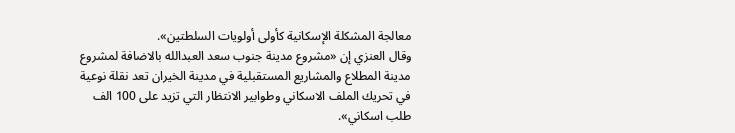معالجة المشكلة الإسكانية كأولى أولويات السلطتين».
وقال العنزي إن «مشروع مدينة جنوب سعد العبدالله بالاضافة لمشروع مدينة المطلاع والمشاريع المستقبلية في مدينة الخيران تعد نقلة نوعية في تحريك الملف الاسكاني وطوابير الانتظار التي تزيد على 100 الف طلب اسكاني».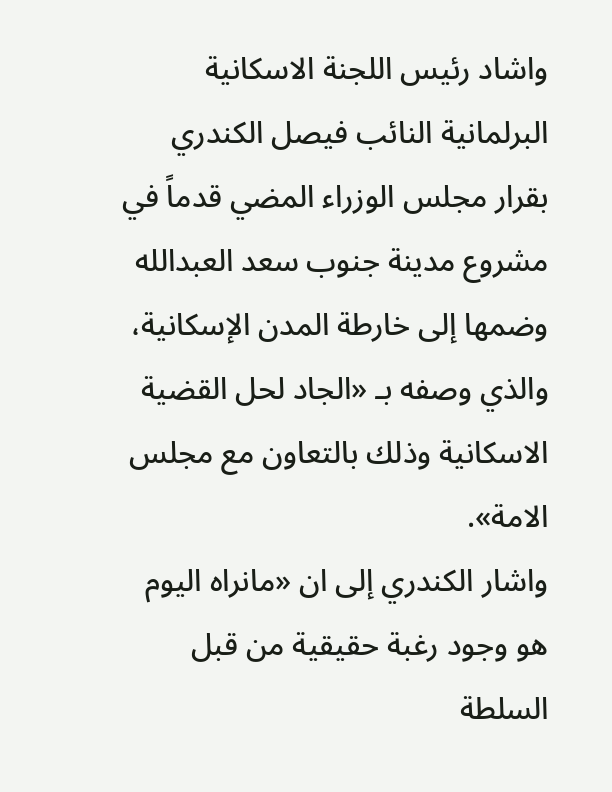واشاد رئيس اللجنة الاسكانية البرلمانية النائب فيصل الكندري بقرار مجلس الوزراء المضي قدماً في مشروع مدينة جنوب سعد العبدالله وضمها إلى خارطة المدن الإسكانية، والذي وصفه بـ «الجاد لحل القضية الاسكانية وذلك بالتعاون مع مجلس الامة».
واشار الكندري إلى ان «مانراه اليوم هو وجود رغبة حقيقية من قبل السلطة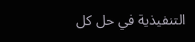التنفيذية في حل كل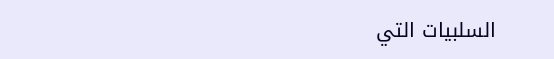السلبيات التي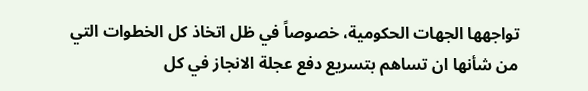تواجهها الجهات الحكومية، خصوصاً في ظل اتخاذ كل الخطوات التي من شأنها ان تساهم بتسريع دفع عجلة الانجاز في كل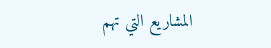المشاريع التي تهم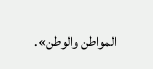المواطن والوطن».